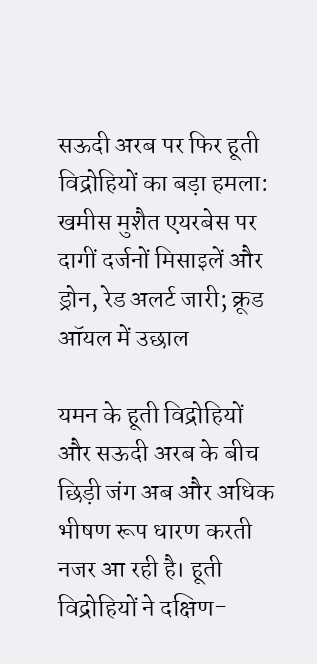सऊदी अरब पर फिर हूती विद्रोहियों का बड़ा हमला: खमीस मुशैत एयरबेस पर दागीं दर्जनों मिसाइलें और ड्रोन, रेड अलर्ट जारी; क्रूड ऑयल में उछाल

यमन के हूती विद्रोहियों और सऊदी अरब के बीच छिड़ी जंग अब और अधिक भीषण रूप धारण करती नजर आ रही है। हूती विद्रोहियों ने दक्षिण-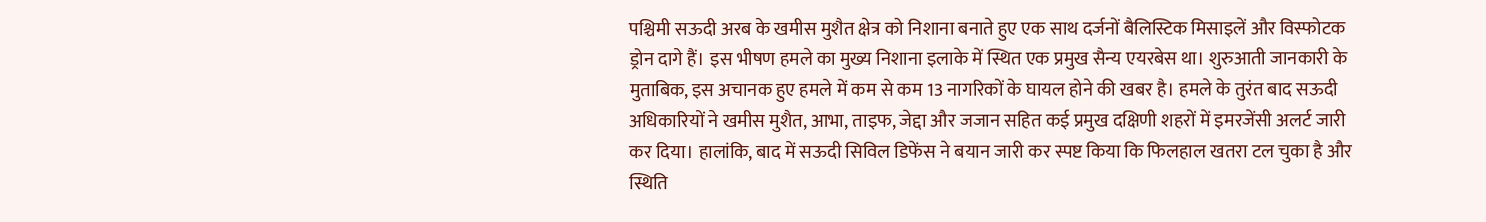पश्चिमी सऊदी अरब के खमीस मुशैत क्षेत्र को निशाना बनाते हुए एक साथ दर्जनों बैलिस्टिक मिसाइलें और विस्फोटक ड्रोन दागे हैं। इस भीषण हमले का मुख्य निशाना इलाके में स्थित एक प्रमुख सैन्य एयरबेस था। शुरुआती जानकारी के मुताबिक, इस अचानक हुए हमले में कम से कम 13 नागरिकों के घायल होने की खबर है। हमले के तुरंत बाद सऊदी अधिकारियों ने खमीस मुशैत, आभा, ताइफ, जेद्दा और जजान सहित कई प्रमुख दक्षिणी शहरों में इमरजेंसी अलर्ट जारी कर दिया। हालांकि, बाद में सऊदी सिविल डिफेंस ने बयान जारी कर स्पष्ट किया कि फिलहाल खतरा टल चुका है और स्थिति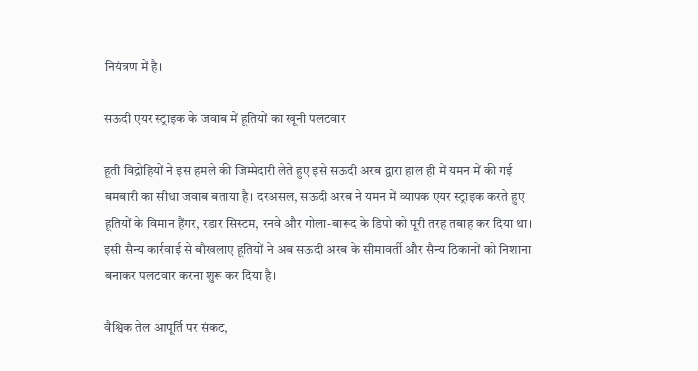नियंत्रण में है।

सऊदी एयर स्ट्राइक के जवाब में हूतियों का खूनी पलटवार

हूती विद्रोहियों ने इस हमले की जिम्मेदारी लेते हुए इसे सऊदी अरब द्वारा हाल ही में यमन में की गई बमबारी का सीधा जवाब बताया है। दरअसल, सऊदी अरब ने यमन में व्यापक एयर स्ट्राइक करते हुए हूतियों के विमान हैंगर, रडार सिस्टम, रनवे और गोला-बारूद के डिपो को पूरी तरह तबाह कर दिया था। इसी सैन्य कार्रवाई से बौखलाए हूतियों ने अब सऊदी अरब के सीमावर्ती और सैन्य ठिकानों को निशाना बनाकर पलटवार करना शुरू कर दिया है।

वैश्विक तेल आपूर्ति पर संकट,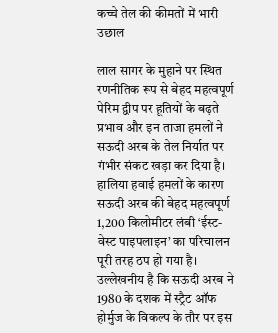कच्चे तेल की कीमतों में भारी उछाल

लाल सागर के मुहाने पर स्थित रणनीतिक रूप से बेहद महत्वपूर्ण पेरिम द्वीप पर हूतियों के बढ़ते प्रभाव और इन ताजा हमलों ने सऊदी अरब के तेल निर्यात पर गंभीर संकट खड़ा कर दिया है। हालिया हवाई हमलों के कारण सऊदी अरब की बेहद महत्वपूर्ण 1,200 किलोमीटर लंबी ‘ईस्ट-वेस्ट पाइपलाइन’ का परिचालन पूरी तरह ठप हो गया है। उल्लेखनीय है कि सऊदी अरब ने 1980 के दशक में स्ट्रैट ऑफ होर्मुज के विकल्प के तौर पर इस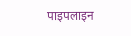पाइपलाइन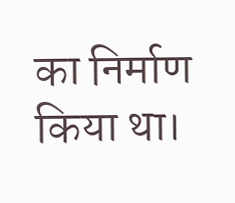का निर्माण किया था।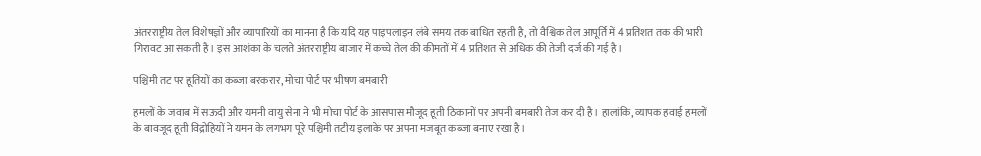अंतरराष्ट्रीय तेल विशेषज्ञों और व्यापारियों का मानना है कि यदि यह पाइपलाइन लंबे समय तक बाधित रहती है, तो वैश्विक तेल आपूर्ति में 4 प्रतिशत तक की भारी गिरावट आ सकती है। इस आशंका के चलते अंतरराष्ट्रीय बाजार में कच्चे तेल की कीमतों में 4 प्रतिशत से अधिक की तेजी दर्ज की गई है।

पश्चिमी तट पर हूतियों का कब्जा बरकरार, मोचा पोर्ट पर भीषण बमबारी

हमलों के जवाब में सऊदी और यमनी वायु सेना ने भी मोचा पोर्ट के आसपास मौजूद हूती ठिकानों पर अपनी बमबारी तेज कर दी है। हालांकि, व्यापक हवाई हमलों के बावजूद हूती विद्रोहियों ने यमन के लगभग पूरे पश्चिमी तटीय इलाके पर अपना मजबूत कब्जा बनाए रखा है।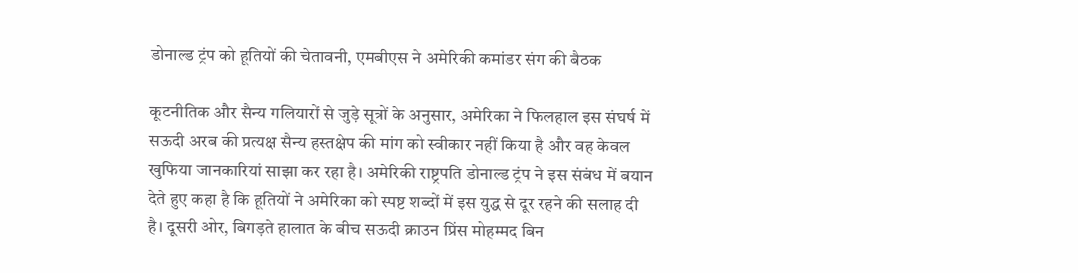डोनाल्ड ट्रंप को हूतियों की चेतावनी, एमबीएस ने अमेरिकी कमांडर संग की बैठक

कूटनीतिक और सैन्य गलियारों से जुड़े सूत्रों के अनुसार, अमेरिका ने फिलहाल इस संघर्ष में सऊदी अरब की प्रत्यक्ष सैन्य हस्तक्षेप की मांग को स्वीकार नहीं किया है और वह केवल खुफिया जानकारियां साझा कर रहा है। अमेरिकी राष्ट्रपति डोनाल्ड ट्रंप ने इस संबंध में बयान देते हुए कहा है कि हूतियों ने अमेरिका को स्पष्ट शब्दों में इस युद्ध से दूर रहने की सलाह दी है। दूसरी ओर, बिगड़ते हालात के बीच सऊदी क्राउन प्रिंस मोहम्मद बिन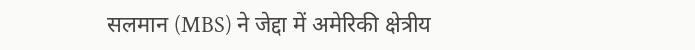सलमान (MBS) ने जेद्दा में अमेरिकी क्षेत्रीय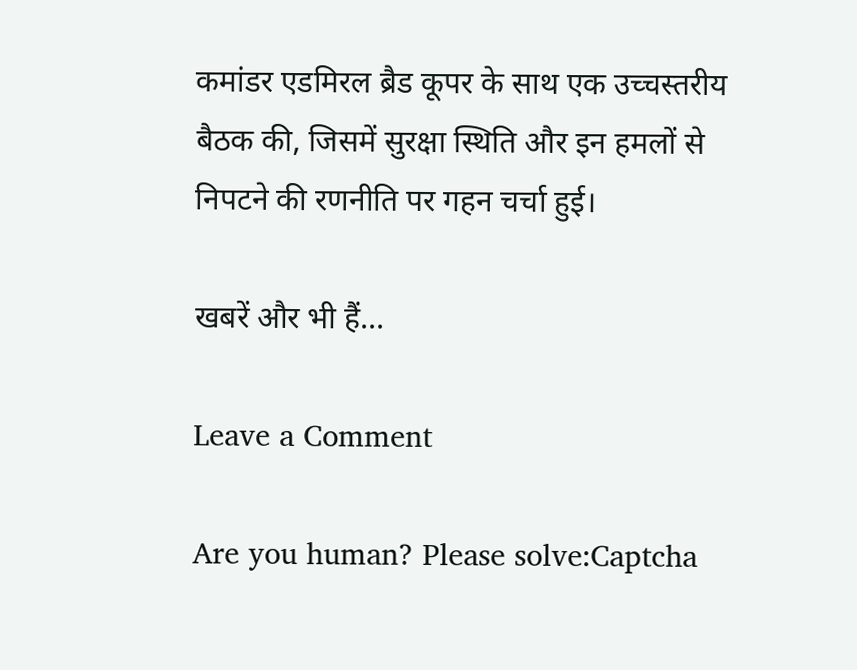कमांडर एडमिरल ब्रैड कूपर के साथ एक उच्चस्तरीय बैठक की, जिसमें सुरक्षा स्थिति और इन हमलों से निपटने की रणनीति पर गहन चर्चा हुई।

खबरें और भी हैं...

Leave a Comment

Are you human? Please solve:Captcha